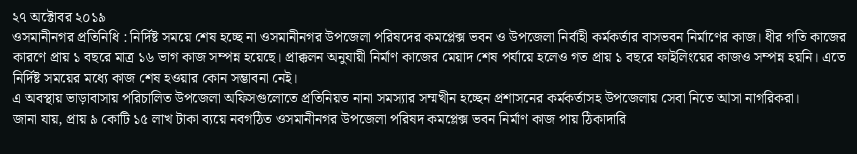২৭ অক্টোবর ২০১৯
ওসমানীনগর প্রতিনিধি : নির্দিষ্ট সময়ে শেষ হচ্ছে না ওসমানীনগর উপজেলা পরিষদের কমপ্লেক্স ভবন ও উপজেলা নির্বাহী কর্মকর্তার বাসভবন নির্মাণের কাজ। ধীর গতি কাজের কারণে প্রায় ১ বছরে মাত্র ১৬ ভাগ কাজ সম্পন্ন হয়েছে। প্রাক্কলন অনুযায়ী নির্মাণ কাজের মেয়াদ শেষ পর্যায়ে হলেও গত প্রায় ১ বছরে ফাইলিংয়ের কাজও সম্পন্ন হয়নি। এতে নির্দিষ্ট সময়ের মধ্যে কাজ শেষ হওয়ার কোন সম্ভাবনা নেই।
এ অবস্থায় ভাড়াবাসায় পরিচালিত উপজেলা অফিসগুলোতে প্রতিনিয়ত নানা সমস্যার সম্মখীন হচ্ছেন প্রশাসনের কর্মকর্তাসহ উপজেলায় সেবা নিতে আসা নাগরিকরা।
জানা যায়, প্রায় ৯ কোটি ১৫ লাখ টাকা ব্যয়ে নবগঠিত ওসমানীনগর উপজেলা পরিষদ কমপ্লেক্স ভবন নির্মাণ কাজ পায় ঠিকাদারি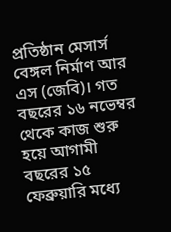প্রতিষ্ঠান মেসার্স বেঙ্গল নির্মাণ আর এস (জেবি)। গত বছরের ১৬ নভেম্বর থেকে কাজ শুরু হয়ে আগামী বছরের ১৫ ফেব্রুয়ারি মধ্যে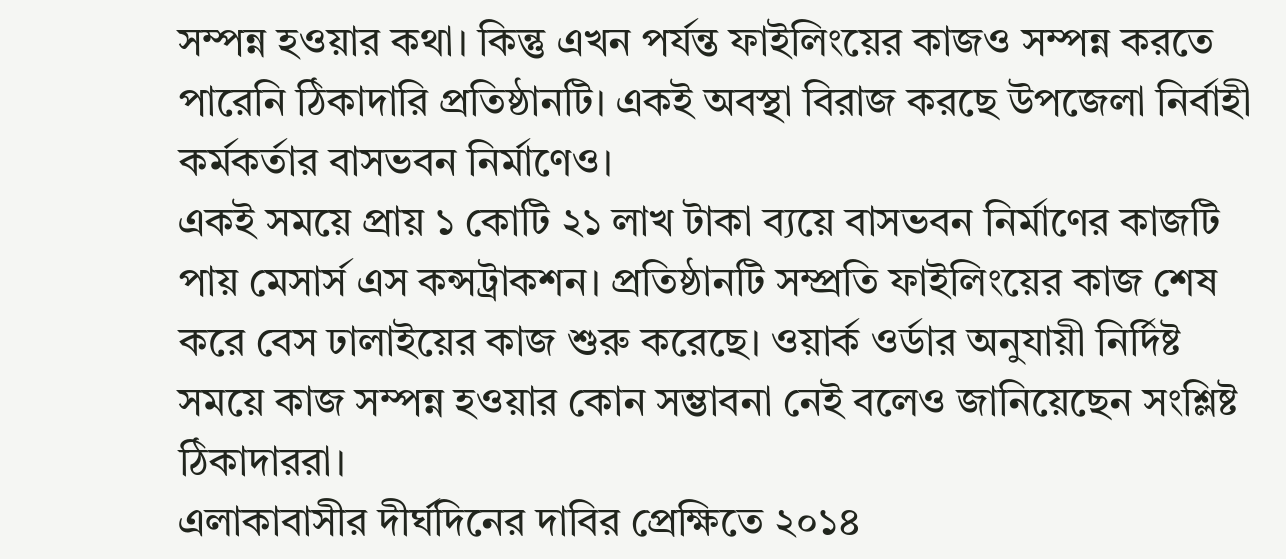সম্পন্ন হওয়ার কথা। কিন্তু এখন পর্যন্ত ফাইলিংয়ের কাজও সম্পন্ন করতে পারেনি ঠিকাদারি প্রতিষ্ঠানটি। একই অবস্থা বিরাজ করছে উপজেলা নির্বাহী কর্মকর্তার বাসভবন নির্মাণেও।
একই সময়ে প্রায় ১ কোটি ২১ লাখ টাকা ব্যয়ে বাসভবন নির্মাণের কাজটি পায় মেসার্স এস কন্সট্রাকশন। প্রতিষ্ঠানটি সম্প্রতি ফাইলিংয়ের কাজ শেষ করে বেস ঢালাইয়ের কাজ শুরু করেছে। ওয়ার্ক ওর্ডার অনুযায়ী নির্দিষ্ট সময়ে কাজ সম্পন্ন হওয়ার কোন সম্ভাবনা নেই বলেও জানিয়েছেন সংশ্লিষ্ট ঠিকাদাররা।
এলাকাবাসীর দীর্ঘদিনের দাবির প্রেক্ষিতে ২০১৪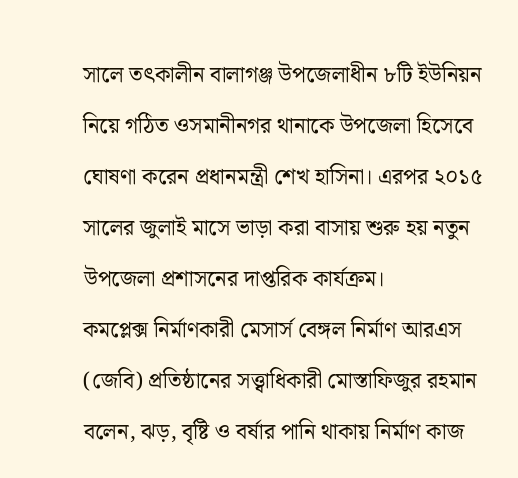সালে তৎকালীন বালাগঞ্জ উপজেলাধীন ৮টি ইউনিয়ন নিয়ে গঠিত ওসমানীনগর থানাকে উপজেলা হিসেবে ঘোষণা করেন প্রধানমন্ত্রী শেখ হাসিনা। এরপর ২০১৫ সালের জুলাই মাসে ভাড়া করা বাসায় শুরু হয় নতুন উপজেলা প্রশাসনের দাপ্তরিক কার্যক্রম।
কমপ্লেক্স নির্মাণকারী মেসার্স বেঙ্গল নির্মাণ আরএস (জেবি) প্রতিষ্ঠানের সত্ত্বাধিকারী মোস্তাফিজুর রহমান বলেন, ঝড়, বৃষ্টি ও বর্ষার পানি থাকায় নির্মাণ কাজ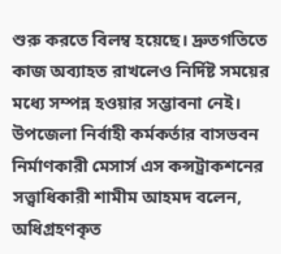শুরু করতে বিলম্ব হয়েছে। দ্রুতগতিতে কাজ অব্যাহত রাখলেও নির্দিষ্ট সময়ের মধ্যে সম্পন্ন হওয়ার সম্ভাবনা নেই।
উপজেলা নির্বাহী কর্মকর্তার বাসভবন নির্মাণকারী মেসার্স এস কন্সট্রাকশনের সত্ত্বাধিকারী শামীম আহমদ বলেন, অধিগ্রহণকৃত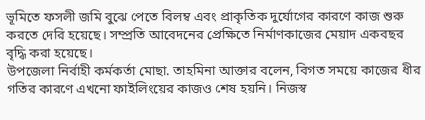ভূমিতে ফসলী জমি বুঝে পেতে বিলম্ব এবং প্রাকৃতিক দুর্যোগের কারণে কাজ শুরু করতে দেরি হয়েছে। সম্প্রতি আবেদনের প্রেক্ষিতে নির্মাণকাজের মেয়াদ একবছর বৃদ্ধি করা হয়েছে।
উপজেলা নির্বাহী কর্মকর্তা মোছা. তাহমিনা আক্তার বলেন, বিগত সময়ে কাজের ধীর গতির কারণে এখনো ফাইলিংয়ের কাজও শেষ হয়নি। নিজস্ব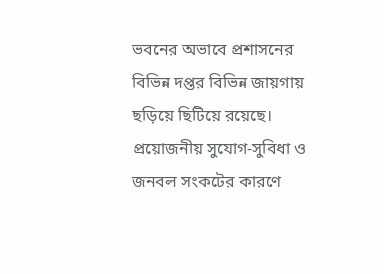ভবনের অভাবে প্রশাসনের বিভিন্ন দপ্তর বিভিন্ন জায়গায় ছড়িয়ে ছিটিয়ে রয়েছে। প্রয়োজনীয় সুযোগ-সুবিধা ও জনবল সংকটের কারণে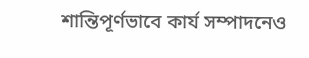শান্তিপূর্ণভাবে কার্য সম্পাদনেও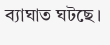ব্যাঘাত ঘটছে।